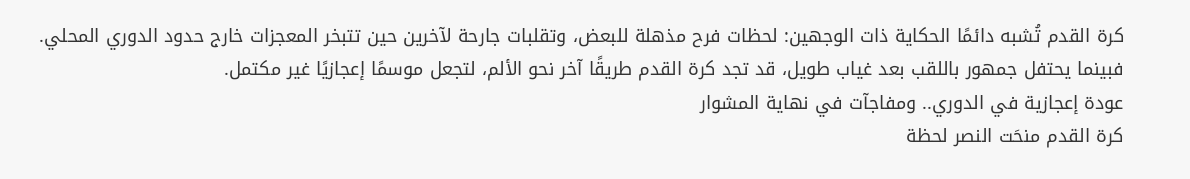كرة القدم تُشبه دائمًا الحكاية ذات الوجهين: لحظات فرح مذهلة للبعض، وتقلبات جارحة لآخرين حين تتبخر المعجزات خارج حدود الدوري المحلي.
فبينما يحتفل جمهور باللقب بعد غياب طويل، قد تجد كرة القدم طريقًا آخر نحو الألم، لتجعل موسمًا إعجازيًا غير مكتمل.
عودة إعجازية في الدوري.. ومفاجآت في نهاية المشوار
كرة القدم منحَت النصر لحظة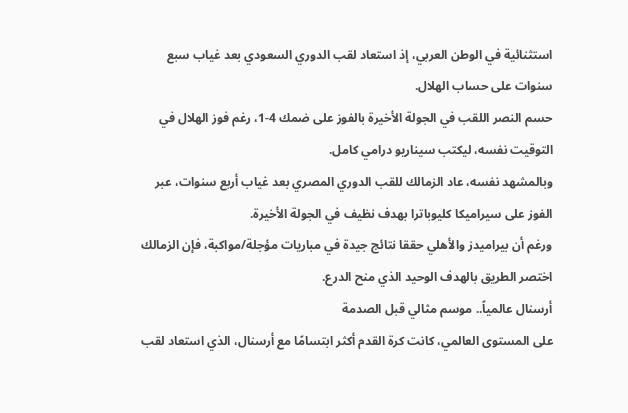استثنائية في الوطن العربي، إذ استعاد لقب الدوري السعودي بعد غياب سبع سنوات على حساب الهلال.
حسم النصر اللقب في الجولة الأخيرة بالفوز على ضمك 4-1، رغم فوز الهلال في التوقيت نفسه، ليكتب سيناريو درامي كامل.
وبالمشهد نفسه، عاد الزمالك للقب الدوري المصري بعد غياب أربع سنوات، عبر الفوز على سيراميكا كليوباترا بهدف نظيف في الجولة الأخيرة.
ورغم أن بيراميدز والأهلي حققا نتائج جيدة في مباريات مؤجلة/مواكبة، فإن الزمالك اختصر الطريق بالهدف الوحيد الذي منح الدرع.
أرسنال عالمياً.. موسم مثالي قبل الصدمة
على المستوى العالمي، كانت كرة القدم أكثر ابتسامًا مع أرسنال، الذي استعاد لقب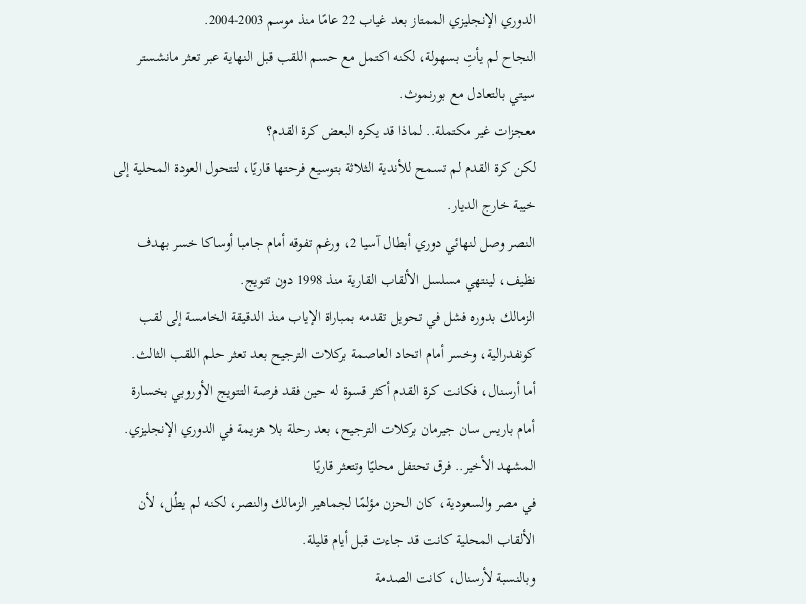الدوري الإنجليزي الممتاز بعد غياب 22 عامًا منذ موسم 2003-2004.
النجاح لم يأتِ بسهولة، لكنه اكتمل مع حسم اللقب قبل النهاية عبر تعثر مانشستر سيتي بالتعادل مع بورنموث.
معجزات غير مكتملة.. لماذا قد يكره البعض كرة القدم؟
لكن كرة القدم لم تسمح للأندية الثلاثة بتوسيع فرحتها قاريًا، لتتحول العودة المحلية إلى خيبة خارج الديار.
النصر وصل لنهائي دوري أبطال آسيا 2، ورغم تفوقه أمام جامبا أوساكا خسر بهدف نظيف، لينتهي مسلسل الألقاب القارية منذ 1998 دون تتويج.
الزمالك بدوره فشل في تحويل تقدمه بمباراة الإياب منذ الدقيقة الخامسة إلى لقب كونفدرالية، وخسر أمام اتحاد العاصمة بركلات الترجيح بعد تعثر حلم اللقب الثالث.
أما أرسنال، فكانت كرة القدم أكثر قسوة له حين فقد فرصة التتويج الأوروبي بخسارة أمام باريس سان جيرمان بركلات الترجيح، بعد رحلة بلا هزيمة في الدوري الإنجليزي.
المشهد الأخير.. فرق تحتفل محليًا وتتعثر قاريًا
في مصر والسعودية، كان الحزن مؤلمًا لجماهير الزمالك والنصر، لكنه لم يطُل، لأن الألقاب المحلية كانت قد جاءت قبل أيام قليلة.
وبالنسبة لأرسنال، كانت الصدمة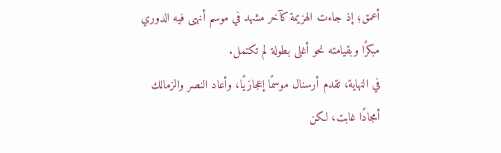أعمق؛ إذ جاءت الهزيمة كآخر مشهد في موسم أنهى فيه الدوري مبكرًا وبقيامته نحو أغلى بطولة لم تكتمل.
في النهاية، تقدم أرسنال موسمًا إعجازيًا، وأعاد النصر والزمالك أمجادًا غابت، لكن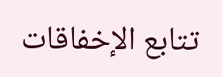تتابع الإخفاقات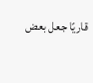قاريًا جعل بعض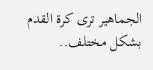الجماهير ترى كرة القدم بشكل مختلف..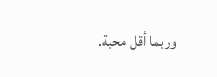وربما أقل محبة.